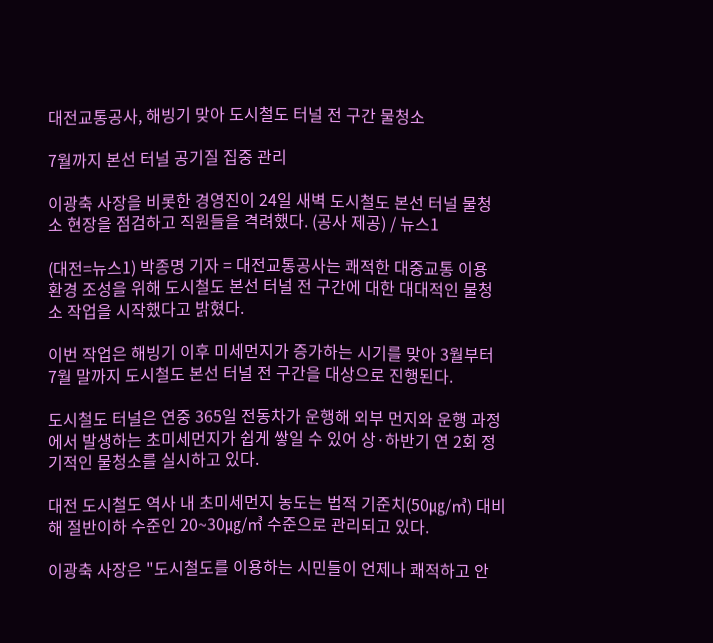대전교통공사, 해빙기 맞아 도시철도 터널 전 구간 물청소

7월까지 본선 터널 공기질 집중 관리

이광축 사장을 비롯한 경영진이 24일 새벽 도시철도 본선 터널 물청소 현장을 점검하고 직원들을 격려했다. (공사 제공) / 뉴스1

(대전=뉴스1) 박종명 기자 = 대전교통공사는 쾌적한 대중교통 이용 환경 조성을 위해 도시철도 본선 터널 전 구간에 대한 대대적인 물청소 작업을 시작했다고 밝혔다.

이번 작업은 해빙기 이후 미세먼지가 증가하는 시기를 맞아 3월부터 7월 말까지 도시철도 본선 터널 전 구간을 대상으로 진행된다.

도시철도 터널은 연중 365일 전동차가 운행해 외부 먼지와 운행 과정에서 발생하는 초미세먼지가 쉽게 쌓일 수 있어 상·하반기 연 2회 정기적인 물청소를 실시하고 있다.

대전 도시철도 역사 내 초미세먼지 농도는 법적 기준치(50㎍/㎥) 대비해 절반이하 수준인 20~30㎍/㎥ 수준으로 관리되고 있다.

이광축 사장은 "도시철도를 이용하는 시민들이 언제나 쾌적하고 안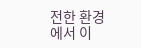전한 환경에서 이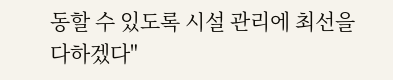동할 수 있도록 시설 관리에 최선을 다하겠다"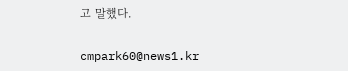고 말했다.

cmpark60@news1.kr